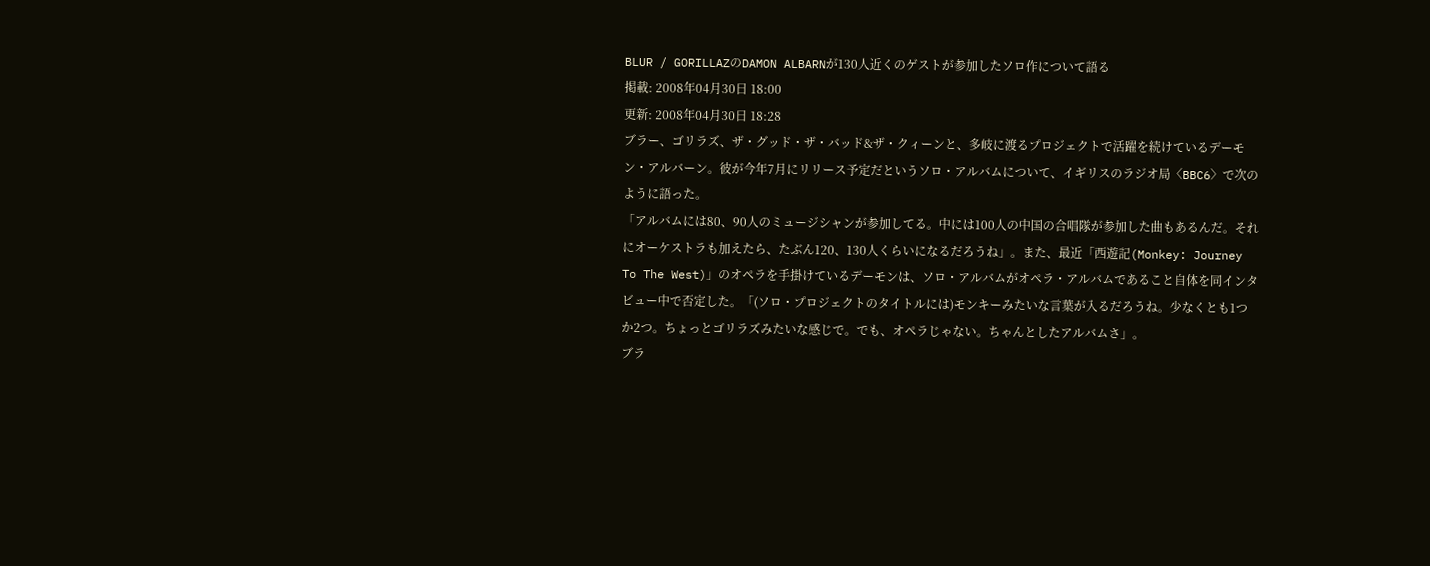BLUR / GORILLAZのDAMON ALBARNが130人近くのゲストが参加したソロ作について語る
掲載: 2008年04月30日 18:00
更新: 2008年04月30日 18:28
ブラー、ゴリラズ、ザ・グッド・ザ・バッド&ザ・クィーンと、多岐に渡るプロジェクトで活躍を続けているデーモン・アルバーン。彼が今年7月にリリース予定だというソロ・アルバムについて、イギリスのラジオ局〈BBC6〉で次のように語った。
「アルバムには80、90人のミュージシャンが参加してる。中には100人の中国の合唱隊が参加した曲もあるんだ。それにオーケストラも加えたら、たぶん120、130人くらいになるだろうね」。また、最近「西遊記(Monkey: Journey To The West)」のオペラを手掛けているデーモンは、ソロ・アルバムがオペラ・アルバムであること自体を同インタビュー中で否定した。「(ソロ・プロジェクトのタイトルには)モンキーみたいな言葉が入るだろうね。少なくとも1つか2つ。ちょっとゴリラズみたいな感じで。でも、オペラじゃない。ちゃんとしたアルバムさ」。
ブラ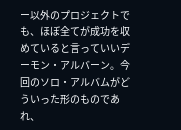ー以外のプロジェクトでも、ほぼ全てが成功を収めていると言っていいデーモン・アルバーン。今回のソロ・アルバムがどういった形のものであれ、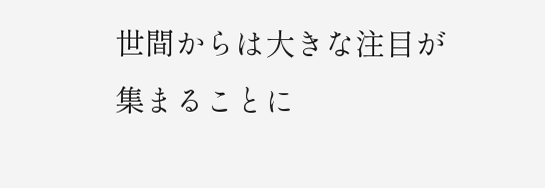世間からは大きな注目が集まることに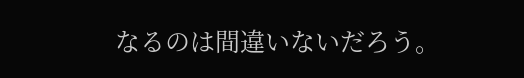なるのは間違いないだろう。